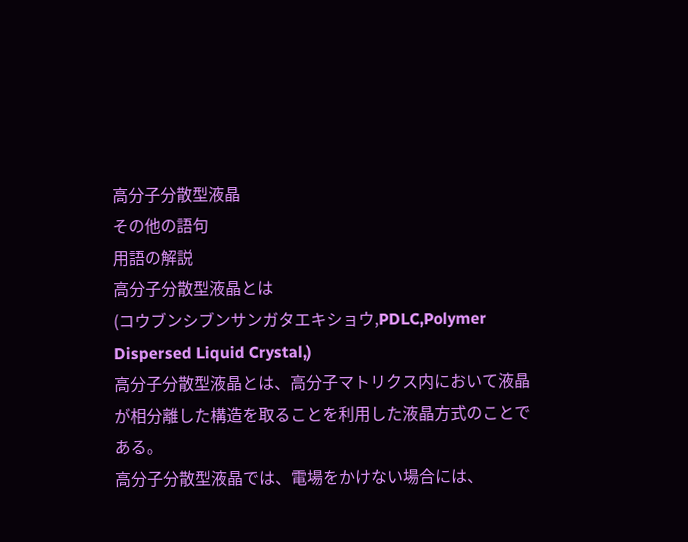高分子分散型液晶
その他の語句
用語の解説
高分子分散型液晶とは
(コウブンシブンサンガタエキショウ,PDLC,Polymer Dispersed Liquid Crystal,)
高分子分散型液晶とは、高分子マトリクス内において液晶が相分離した構造を取ることを利用した液晶方式のことである。
高分子分散型液晶では、電場をかけない場合には、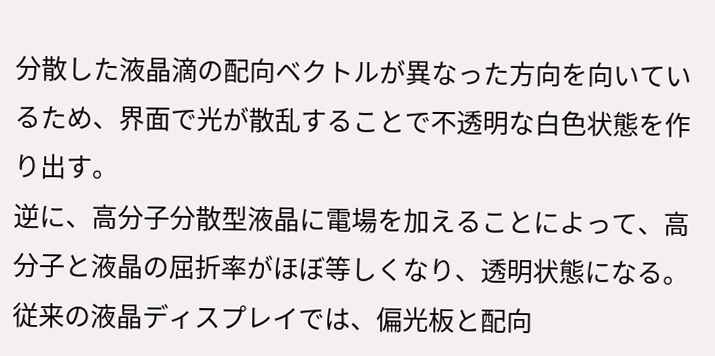分散した液晶滴の配向ベクトルが異なった方向を向いているため、界面で光が散乱することで不透明な白色状態を作り出す。
逆に、高分子分散型液晶に電場を加えることによって、高分子と液晶の屈折率がほぼ等しくなり、透明状態になる。
従来の液晶ディスプレイでは、偏光板と配向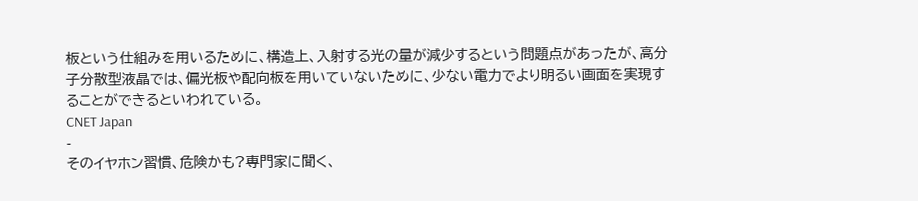板という仕組みを用いるために、構造上、入射する光の量が減少するという問題点があったが、高分子分散型液晶では、偏光板や配向板を用いていないために、少ない電力でより明るい画面を実現することができるといわれている。
CNET Japan
-
そのイヤホン習慣、危険かも?専門家に聞く、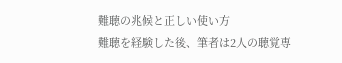難聴の兆候と正しい使い方
難聴を経験した後、筆者は2人の聴覚専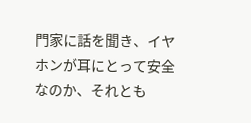門家に話を聞き、イヤホンが耳にとって安全なのか、それとも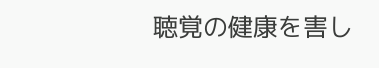聴覚の健康を害し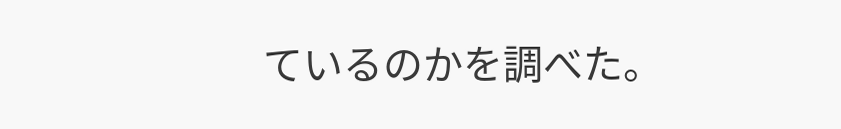ているのかを調べた。